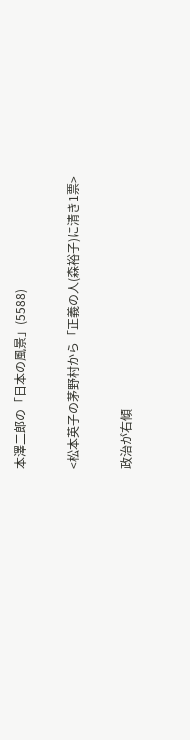本澤二郎の「日本の風景」(5588)

<松本英子の茅野村から「正義の人(森裕子)に清き1票>

政治が右傾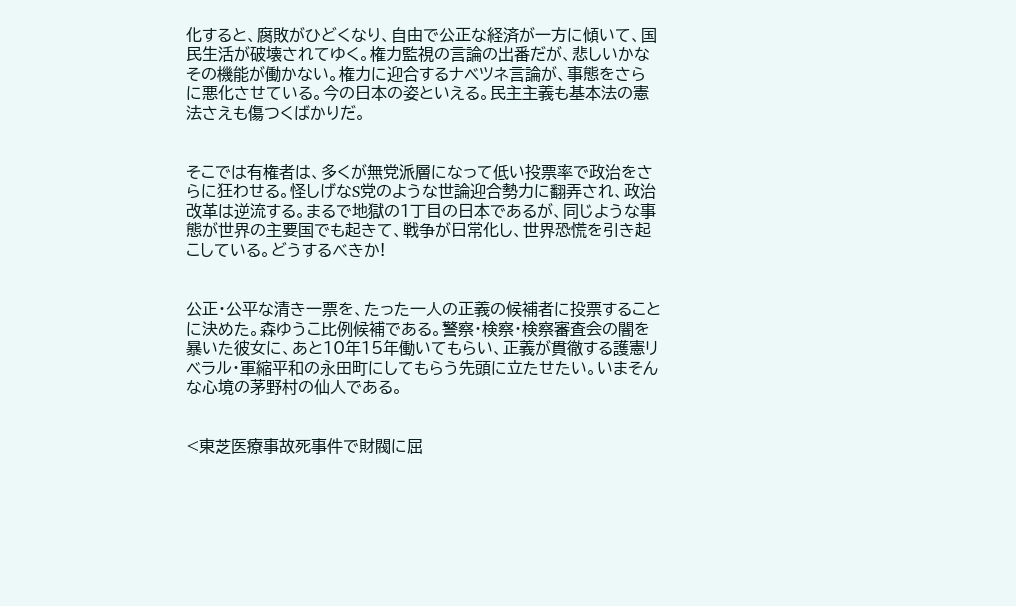化すると、腐敗がひどくなり、自由で公正な経済が一方に傾いて、国民生活が破壊されてゆく。権力監視の言論の出番だが、悲しいかなその機能が働かない。権力に迎合するナベツネ言論が、事態をさらに悪化させている。今の日本の姿といえる。民主主義も基本法の憲法さえも傷つくばかりだ。


そこでは有権者は、多くが無党派層になって低い投票率で政治をさらに狂わせる。怪しげなS党のような世論迎合勢力に翻弄され、政治改革は逆流する。まるで地獄の1丁目の日本であるが、同じような事態が世界の主要国でも起きて、戦争が日常化し、世界恐慌を引き起こしている。どうするべきか!


公正・公平な清き一票を、たった一人の正義の候補者に投票することに決めた。森ゆうこ比例候補である。警察・検察・検察審査会の闇を暴いた彼女に、あと10年15年働いてもらい、正義が貫徹する護憲リベラル・軍縮平和の永田町にしてもらう先頭に立たせたい。いまそんな心境の茅野村の仙人である。


<東芝医療事故死事件で財閥に屈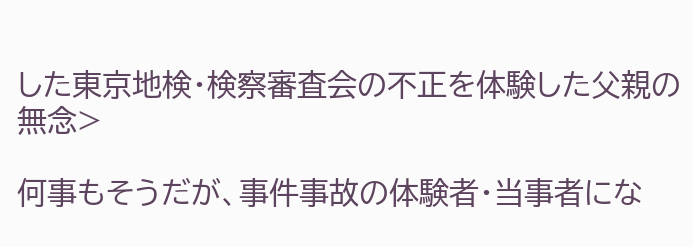した東京地検・検察審査会の不正を体験した父親の無念>

何事もそうだが、事件事故の体験者・当事者にな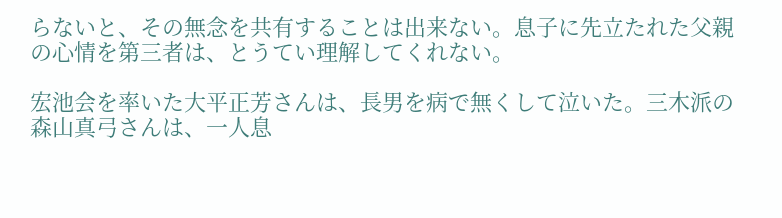らないと、その無念を共有することは出来ない。息子に先立たれた父親の心情を第三者は、とうてい理解してくれない。

宏池会を率いた大平正芳さんは、長男を病で無くして泣いた。三木派の森山真弓さんは、一人息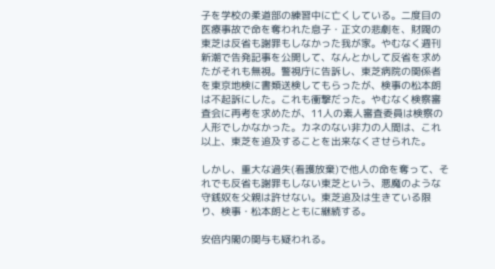子を学校の柔道部の練習中に亡くしている。二度目の医療事故で命を奪われた息子・正文の悲劇を、財閥の東芝は反省も謝罪もしなかった我が家。やむなく週刊新潮で告発記事を公開して、なんとかして反省を求めたがそれも無視。警視庁に告訴し、東芝病院の関係者を東京地検に書類送検してもらったが、検事の松本朗は不起訴にした。これも衝撃だった。やむなく検察審査会に再考を求めたが、11人の素人審査委員は検察の人形でしかなかった。カネのない非力の人間は、これ以上、東芝を追及することを出来なくさせられた。

しかし、重大な過失(看護放棄)で他人の命を奪って、それでも反省も謝罪もしない東芝という、悪魔のような守銭奴を父親は許せない。東芝追及は生きている限り、検事・松本朗とともに継続する。

安倍内閣の関与も疑われる。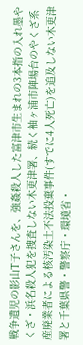戦争遺児の影山T子さんを、強姦殺人した富津市生まれの3本指の入れ墨やくざ・浜名殺人犯を捜査しない木更津署、続く袖ヶ浦市陣場台のやくざ系産廃業者による核汚染土不法投棄事件(すでに4人死亡)を追及しない木更津署と千葉県警・警察庁・環境省・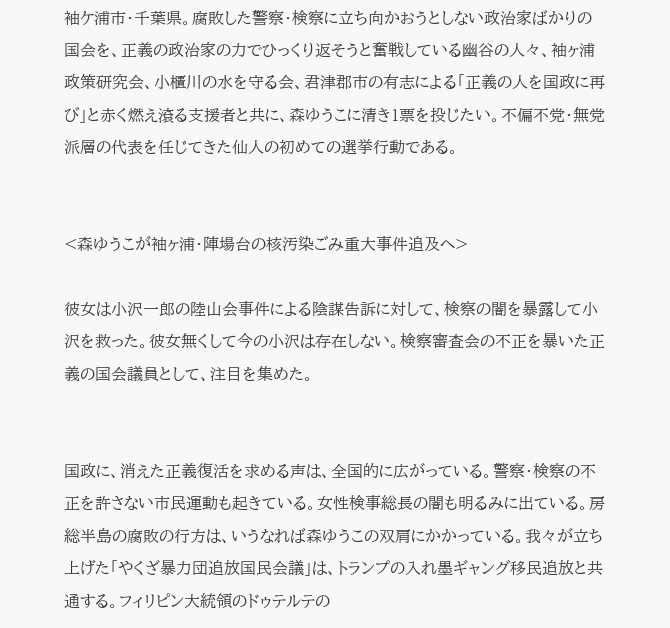袖ケ浦市・千葉県。腐敗した警察・検察に立ち向かおうとしない政治家ばかりの国会を、正義の政治家の力でひっくり返そうと奮戦している幽谷の人々、袖ヶ浦政策研究会、小櫃川の水を守る会、君津郡市の有志による「正義の人を国政に再び」と赤く燃え滾る支援者と共に、森ゆうこに清き1票を投じたい。不偏不党・無党派層の代表を任じてきた仙人の初めての選挙行動である。


<森ゆうこが袖ヶ浦・陣場台の核汚染ごみ重大事件追及へ>

彼女は小沢一郎の陸山会事件による陰謀告訴に対して、検察の闇を暴露して小沢を救った。彼女無くして今の小沢は存在しない。検察審査会の不正を暴いた正義の国会議員として、注目を集めた。


国政に、消えた正義復活を求める声は、全国的に広がっている。警察・検察の不正を許さない市民運動も起きている。女性検事総長の闇も明るみに出ている。房総半島の腐敗の行方は、いうなれば森ゆうこの双肩にかかっている。我々が立ち上げた「やくざ暴力団追放国民会議」は、トランプの入れ墨ギャング移民追放と共通する。フィリピン大統領のドゥテルテの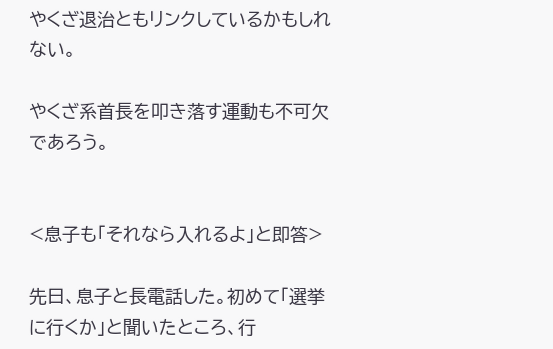やくざ退治ともリンクしているかもしれない。

やくざ系首長を叩き落す運動も不可欠であろう。


<息子も「それなら入れるよ」と即答>

先日、息子と長電話した。初めて「選挙に行くか」と聞いたところ、行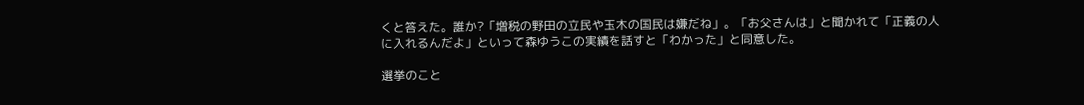くと答えた。誰か?「増税の野田の立民や玉木の国民は嫌だね」。「お父さんは」と聞かれて「正義の人に入れるんだよ」といって森ゆうこの実績を話すと「わかった」と同意した。

選挙のこと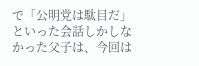で「公明党は駄目だ」といった会話しかしなかった父子は、今回は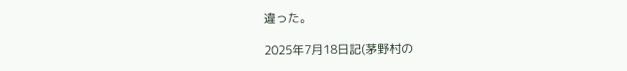違った。

2025年7月18日記(茅野村の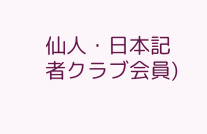仙人・日本記者クラブ会員)